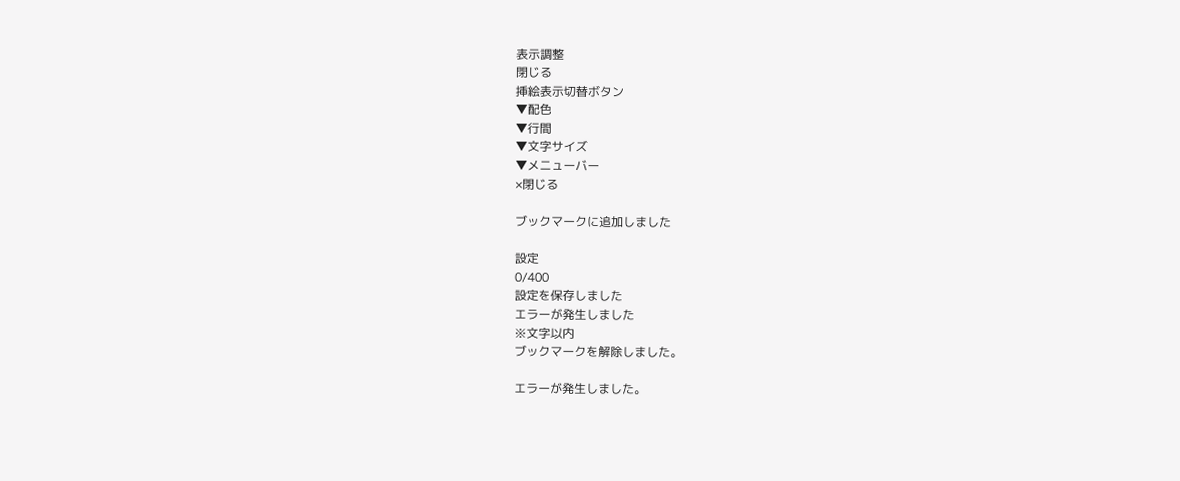表示調整
閉じる
挿絵表示切替ボタン
▼配色
▼行間
▼文字サイズ
▼メニューバー
×閉じる

ブックマークに追加しました

設定
0/400
設定を保存しました
エラーが発生しました
※文字以内
ブックマークを解除しました。

エラーが発生しました。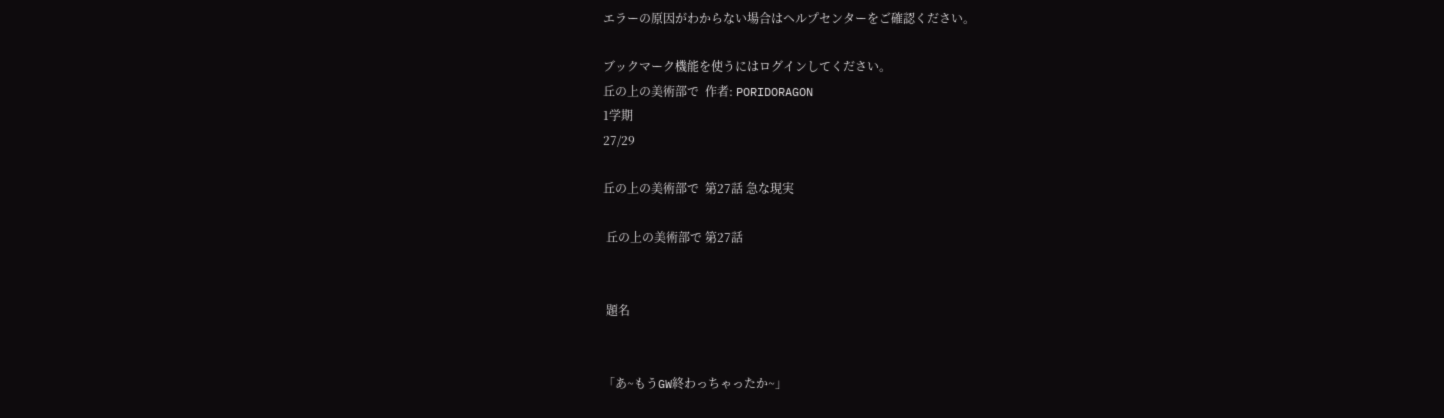エラーの原因がわからない場合はヘルプセンターをご確認ください。

ブックマーク機能を使うにはログインしてください。
丘の上の美術部で  作者: PORIDORAGON
1学期
27/29

丘の上の美術部で  第27話 急な現実

 丘の上の美術部で 第27話


 題名


「あ~もうGW終わっちゃったか~」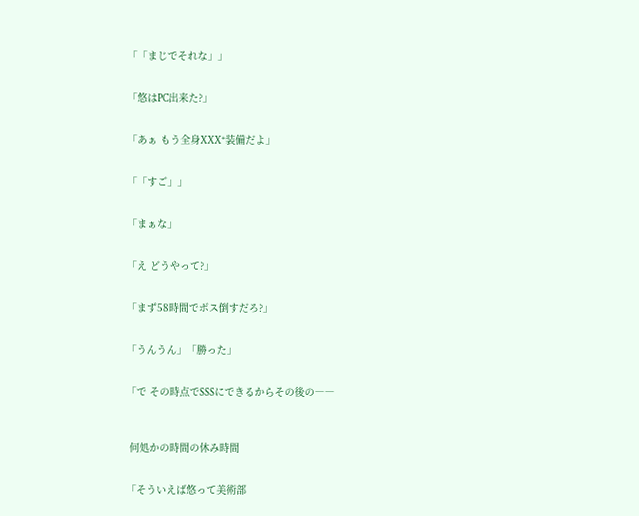「「まじでそれな」」


「悠はPC出来た?」


「あぁ もう全身XXX⁺装備だよ」


「「すご」」


「まぁな」


「え どうやって?」


「まず58時間でボス倒すだろ?」


「うんうん」「勝った」


「で その時点でSSSにできるからその後の――



 何処かの時間の休み時間


「そういえば悠って美術部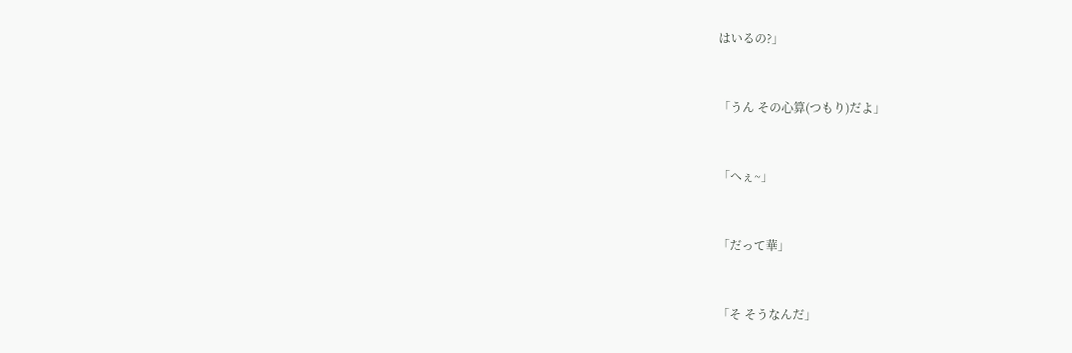はいるの?」


「うん その心算(つもり)だよ」


「へぇ~」


「だって華」


「そ そうなんだ」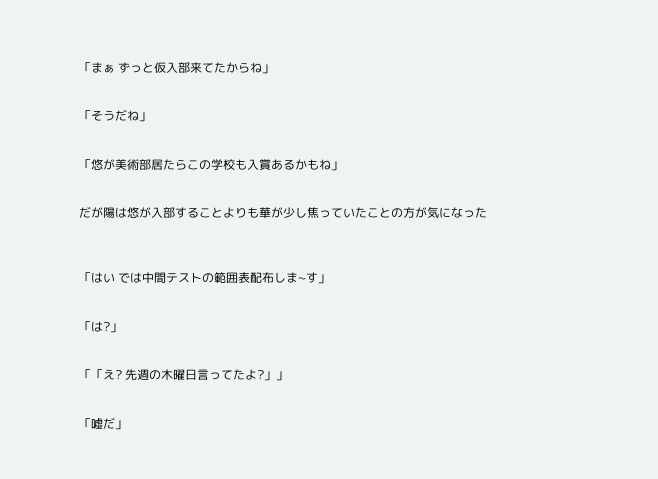「まぁ ずっと仮入部来てたからね」


「そうだね」


「悠が美術部居たらこの学校も入賞あるかもね」


だが陽は悠が入部することよりも華が少し焦っていたことの方が気になった



「はい では中間テストの範囲表配布しま~す」


「は?」


「「え? 先週の木曜日言ってたよ?」」


「嘘だ」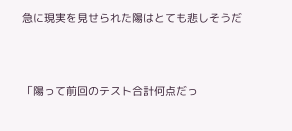急に現実を見せられた陽はとても悲しそうだ



「陽って前回のテスト合計何点だっ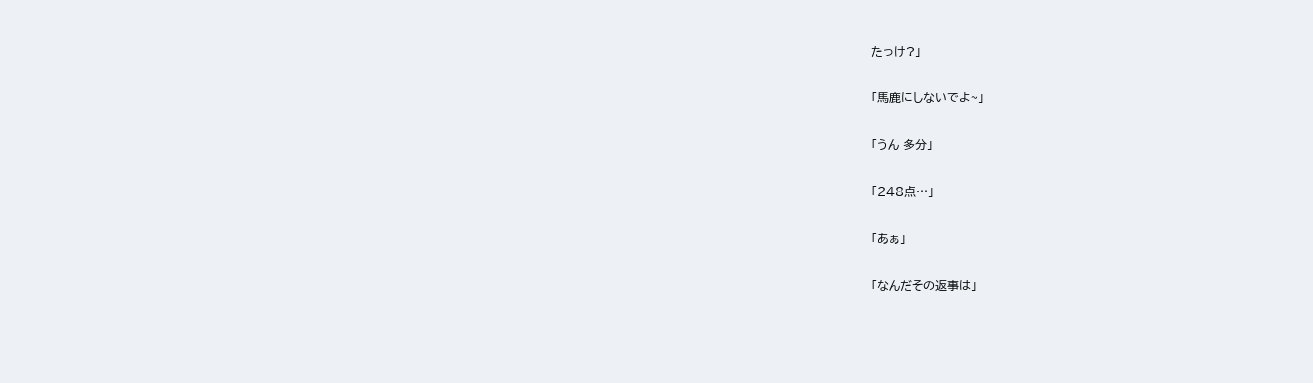たっけ?」


「馬鹿にしないでよ~」


「うん 多分」


「248点…」


「あぁ」


「なんだその返事は」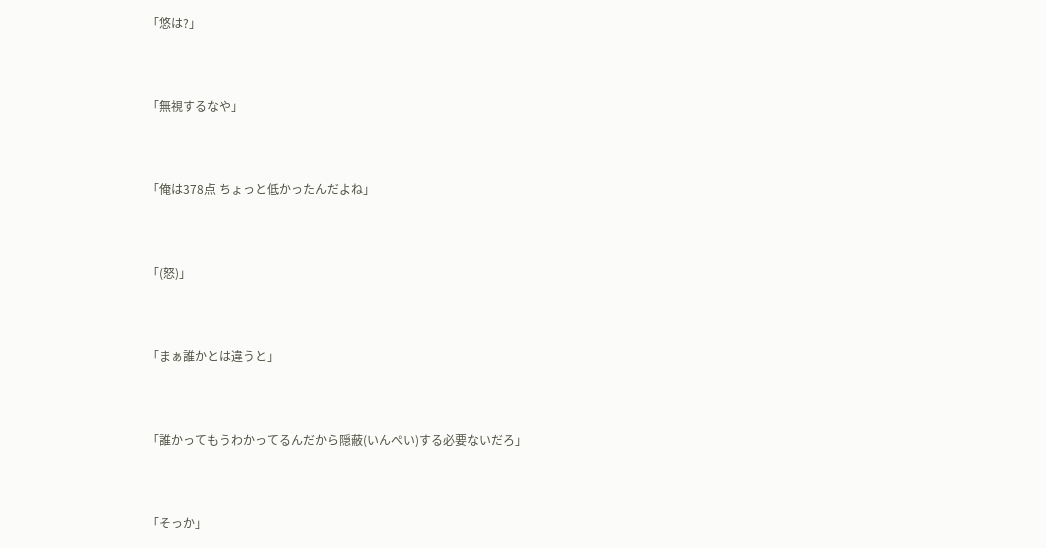「悠は?」


「無視するなや」


「俺は378点 ちょっと低かったんだよね」


「(怒)」


「まぁ誰かとは違うと」


「誰かってもうわかってるんだから隠蔽(いんぺい)する必要ないだろ」


「そっか」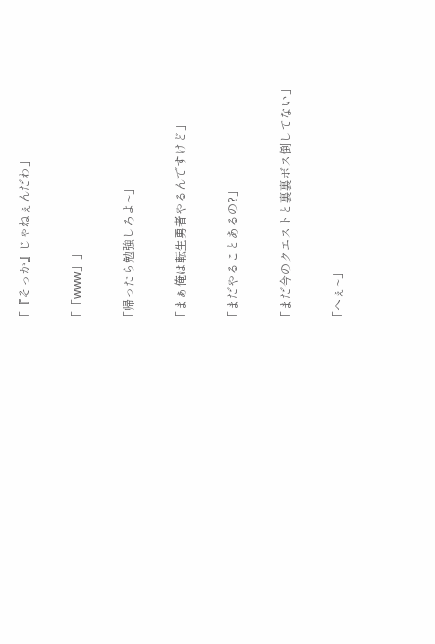「『そっか』じゃねぇんだわ」


「「www」」


「帰ったら勉強しろよ~」


「まぁ俺は転生勇者やるんですけど」


「まだやることあるの?」


「まだ今のクエストと裏裏ボス倒してない」


「へぇ~」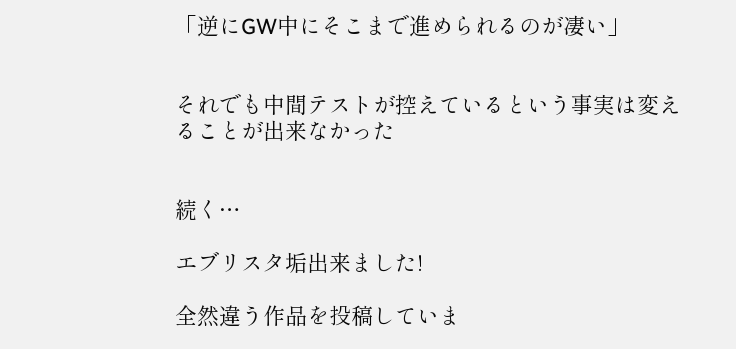「逆にGW中にそこまで進められるのが凄い」


それでも中間テストが控えているという事実は変えることが出来なかった


続く…

エブリスタ垢出来ました!

全然違う作品を投稿していま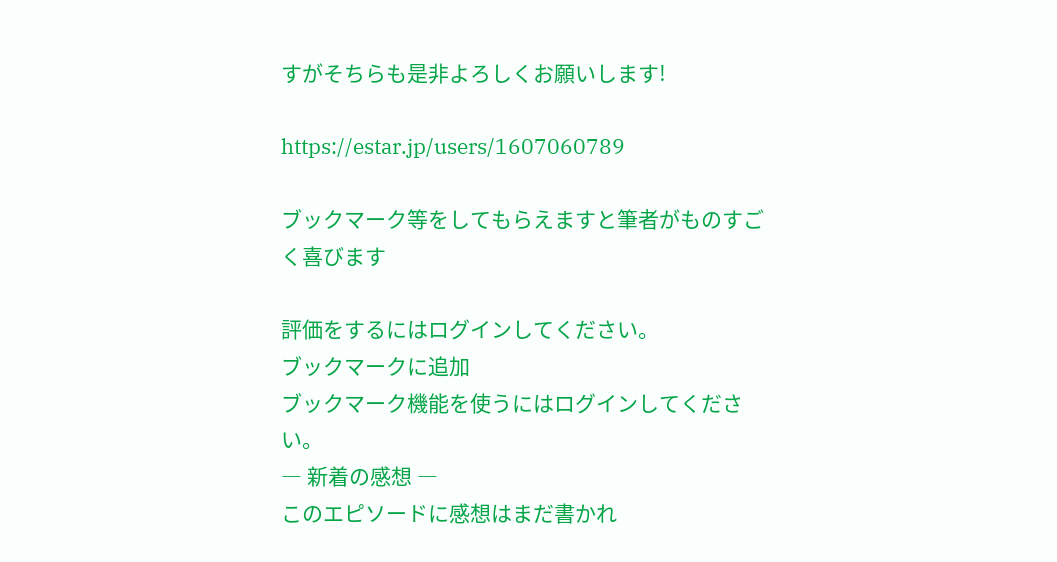すがそちらも是非よろしくお願いします!

https://estar.jp/users/1607060789

ブックマーク等をしてもらえますと筆者がものすごく喜びます

評価をするにはログインしてください。
ブックマークに追加
ブックマーク機能を使うにはログインしてください。
― 新着の感想 ―
このエピソードに感想はまだ書かれ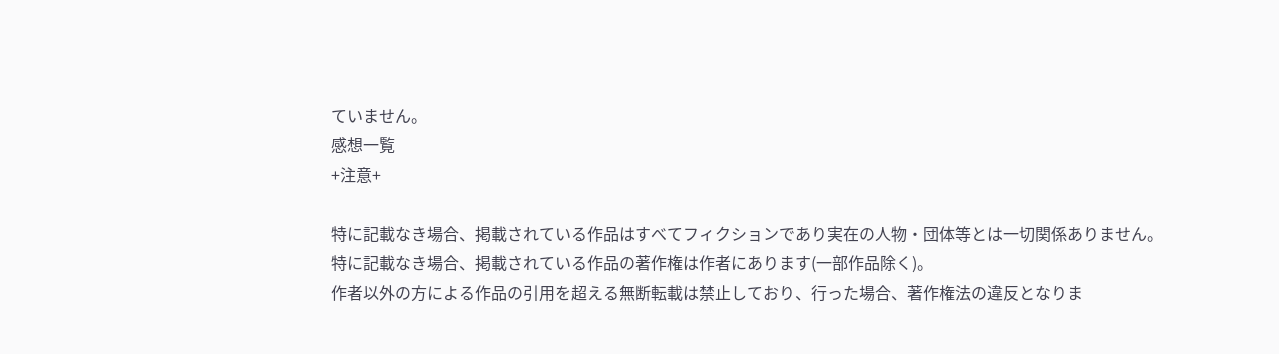ていません。
感想一覧
+注意+

特に記載なき場合、掲載されている作品はすべてフィクションであり実在の人物・団体等とは一切関係ありません。
特に記載なき場合、掲載されている作品の著作権は作者にあります(一部作品除く)。
作者以外の方による作品の引用を超える無断転載は禁止しており、行った場合、著作権法の違反となりま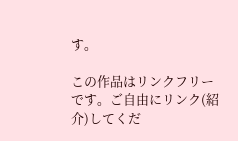す。

この作品はリンクフリーです。ご自由にリンク(紹介)してくだ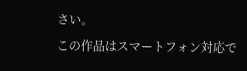さい。
この作品はスマートフォン対応で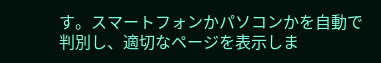す。スマートフォンかパソコンかを自動で判別し、適切なページを表示しま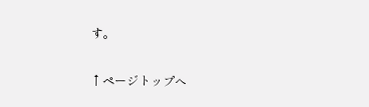す。

↑ページトップへ